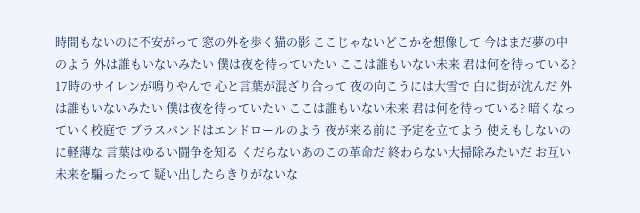時間もないのに不安がって 窓の外を歩く猫の影 ここじゃないどこかを想像して 今はまだ夢の中のよう 外は誰もいないみたい 僕は夜を待っていたい ここは誰もいない未来 君は何を待っている? 17時のサイレンが鳴りやんで 心と言葉が混ざり合って 夜の向こうには大雪で 白に街が沈んだ 外は誰もいないみたい 僕は夜を待っていたい ここは誰もいない未来 君は何を待っている? 暗くなっていく校庭で ブラスバンドはエンドロールのよう 夜が来る前に 予定を立てよう 使えもしないのに軽薄な 言葉はゆるい闘争を知る くだらないあのこの革命だ 終わらない大掃除みたいだ お互い未来を騙ったって 疑い出したらきりがないな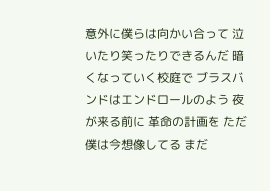意外に僕らは向かい合って 泣いたり笑ったりできるんだ 暗くなっていく校庭で ブラスバンドはエンドロールのよう 夜が来る前に 革命の計画を ただ僕は今想像してる まだ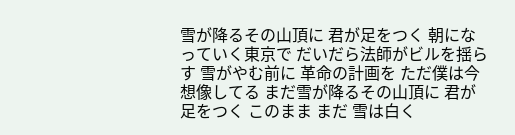雪が降るその山頂に 君が足をつく 朝になっていく東京で だいだら法師がビルを揺らす 雪がやむ前に 革命の計画を ただ僕は今想像してる まだ雪が降るその山頂に 君が足をつく このまま まだ 雪は白く